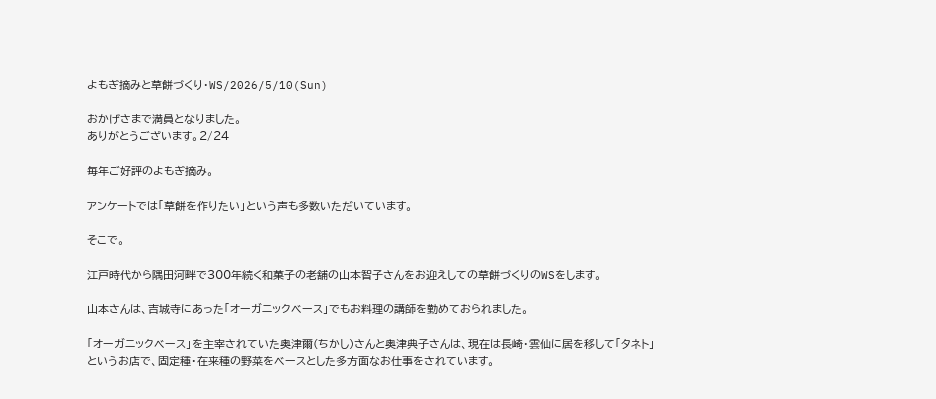よもぎ摘みと草餅づくり・WS/2026/5/10(Sun)

おかげさまで満員となりました。
ありがとうございます。2/24

毎年ご好評のよもぎ摘み。

アンケートでは「草餅を作りたい」という声も多数いただいています。

そこで。

江戸時代から隅田河畔で300年続く和菓子の老舗の山本智子さんをお迎えしての草餅づくりのWSをします。

山本さんは、吉城寺にあった「オーガニックベース」でもお料理の講師を勤めておられました。

「オーガニックベース」を主宰されていた奥津爾(ちかし)さんと奥津典子さんは、現在は長崎・雲仙に居を移して「タネト」というお店で、固定種・在来種の野菜をベースとした多方面なお仕事をされています。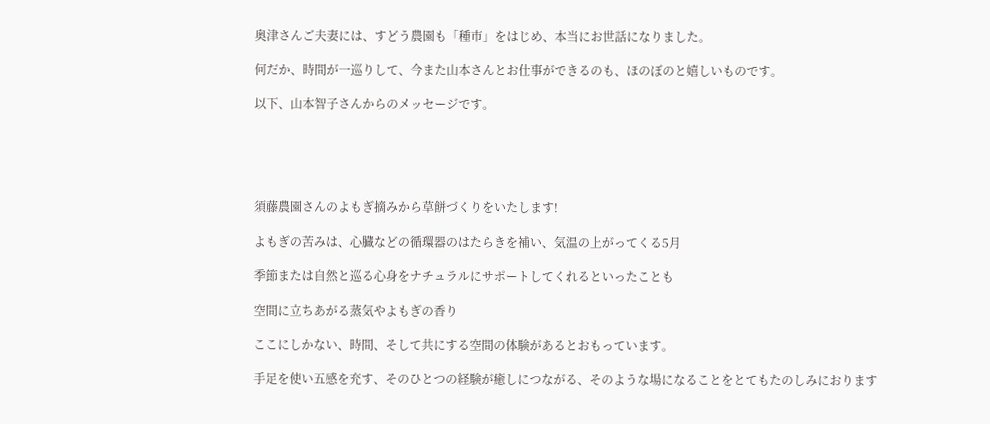奥津さんご夫妻には、すどう農園も「種市」をはじめ、本当にお世話になりました。

何だか、時間が一巡りして、今また山本さんとお仕事ができるのも、ほのぼのと嬉しいものです。

以下、山本智子さんからのメッセージです。





須藤農園さんのよもぎ摘みから草餅づくりをいたします!

よもぎの苦みは、心臓などの循環器のはたらきを補い、気温の上がってくる5月

季節または自然と巡る心身をナチュラルにサポートしてくれるといったことも

空間に立ちあがる蒸気やよもぎの香り

ここにしかない、時間、そして共にする空間の体験があるとおもっています。

手足を使い五感を充す、そのひとつの経験が癒しにつながる、そのような場になることをとてもたのしみにおります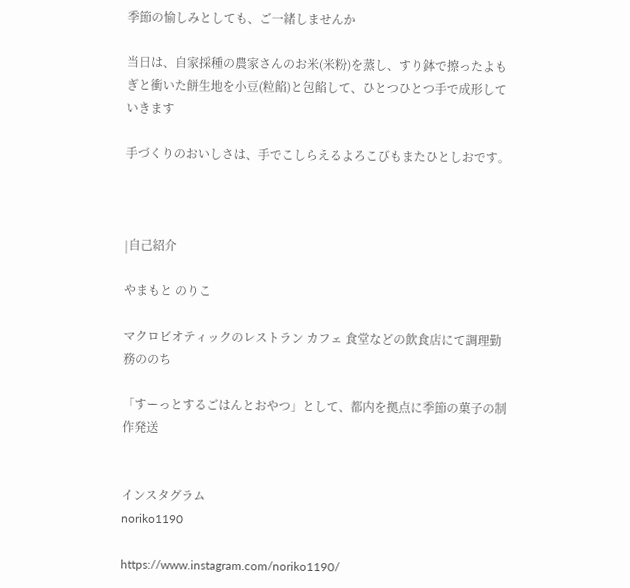季節の愉しみとしても、ご一緒しませんか

当日は、自家採種の農家さんのお米(米粉)を蒸し、すり鉢で擦ったよもぎと衝いた餅生地を小豆(粒餡)と包餡して、ひとつひとつ手で成形していきます

手づくりのおいしさは、手でこしらえるよろこびもまたひとしおです。



|自己紹介

やまもと のりこ

マクロビオティックのレストラン カフェ 食堂などの飲食店にて調理勤務ののち

「すーっとするごはんとおやつ」として、都内を拠点に季節の菓子の制作発送


インスタグラム
noriko1190

https://www.instagram.com/noriko1190/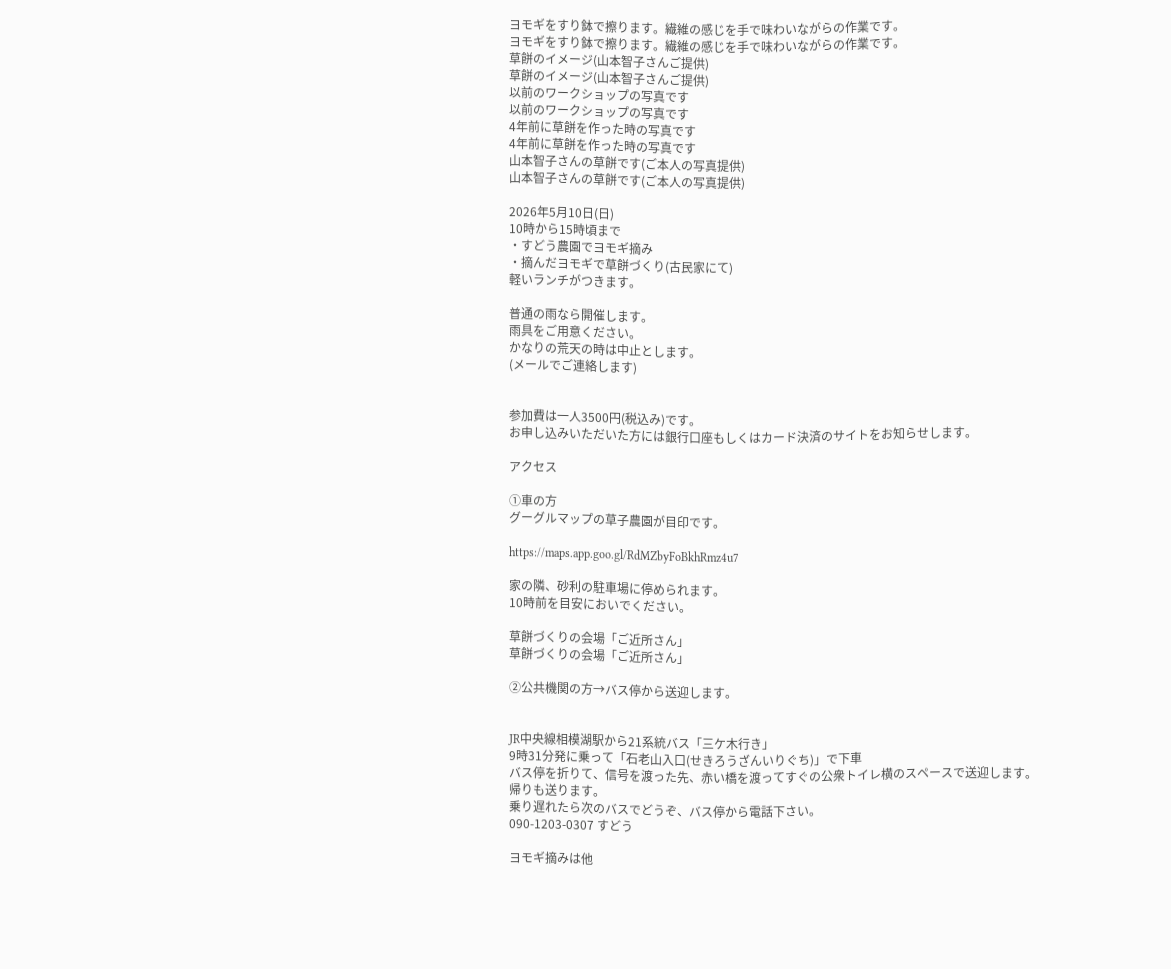ヨモギをすり鉢で擦ります。繊維の感じを手で味わいながらの作業です。
ヨモギをすり鉢で擦ります。繊維の感じを手で味わいながらの作業です。
草餅のイメージ(山本智子さんご提供)
草餅のイメージ(山本智子さんご提供)
以前のワークショップの写真です
以前のワークショップの写真です
4年前に草餅を作った時の写真です
4年前に草餅を作った時の写真です
山本智子さんの草餅です(ご本人の写真提供)
山本智子さんの草餅です(ご本人の写真提供)

2026年5月10日(日)
10時から15時頃まで
・すどう農園でヨモギ摘み
・摘んだヨモギで草餅づくり(古民家にて)
軽いランチがつきます。

普通の雨なら開催します。
雨具をご用意ください。
かなりの荒天の時は中止とします。
(メールでご連絡します)


参加費は一人3500円(税込み)です。
お申し込みいただいた方には銀行口座もしくはカード決済のサイトをお知らせします。

アクセス

①車の方
グーグルマップの草子農園が目印です。

https://maps.app.goo.gl/RdMZbyFoBkhRmz4u7

家の隣、砂利の駐車場に停められます。
10時前を目安においでください。

草餅づくりの会場「ご近所さん」
草餅づくりの会場「ご近所さん」

②公共機関の方→バス停から送迎します。


JR中央線相模湖駅から21系統バス「三ケ木行き」
9時31分発に乗って「石老山入口(せきろうざんいりぐち)」で下車
バス停を折りて、信号を渡った先、赤い橋を渡ってすぐの公衆トイレ横のスペースで送迎します。
帰りも送ります。
乗り遅れたら次のバスでどうぞ、バス停から電話下さい。
090-1203-0307 すどう

ヨモギ摘みは他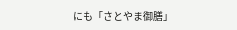にも「さとやま御膳」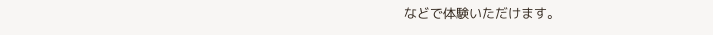などで体験いただけます。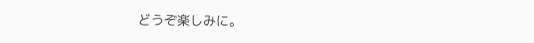どうぞ楽しみに。